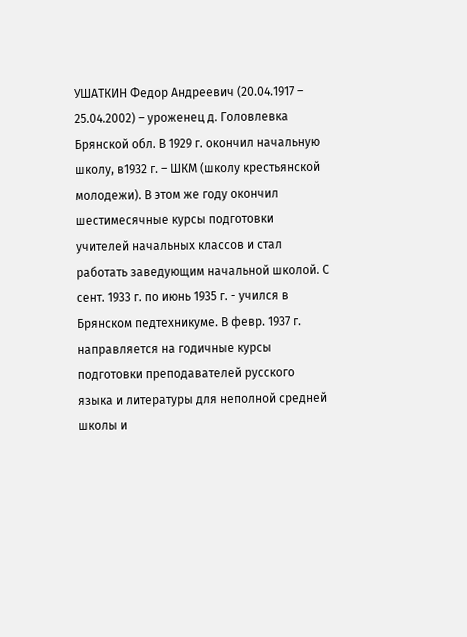УШАТКИН Федор Андреевич (20.04.1917 – 25.04.2002) – уроженец д. Головлевка Брянской обл. В 1929 г. окончил начальную школу, в1932 г. – ШКМ (школу крестьянской молодежи). В этом же году окончил шестимесячные курсы подготовки учителей начальных классов и стал работать заведующим начальной школой. С сент. 1933 г. по июнь 1935 г. - учился в Брянском педтехникуме. В февр. 1937 г. направляется на годичные курсы подготовки преподавателей русского языка и литературы для неполной средней школы и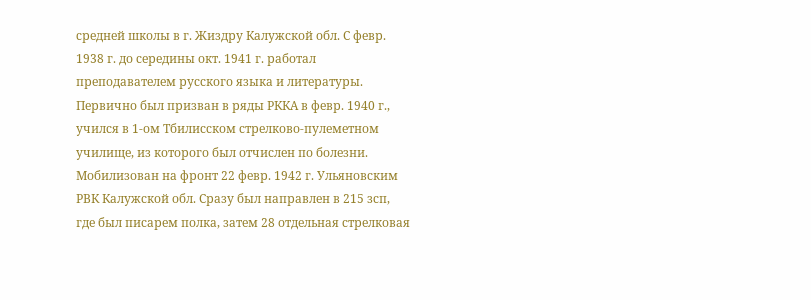средней школы в г. Жиздру Калужской обл. С февр. 1938 г. до середины окт. 1941 г. работал преподавателем русского языка и литературы. Первично был призван в ряды РККА в февр. 1940 г., учился в 1-ом Тбилисском стрелково-пулеметном училище, из которого был отчислен по болезни. Мобилизован на фронт 22 февр. 1942 г. Ульяновским РВК Калужской обл. Сразу был направлен в 215 зсп, где был писарем полка, затем 28 отдельная стрелковая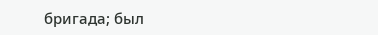бригада; был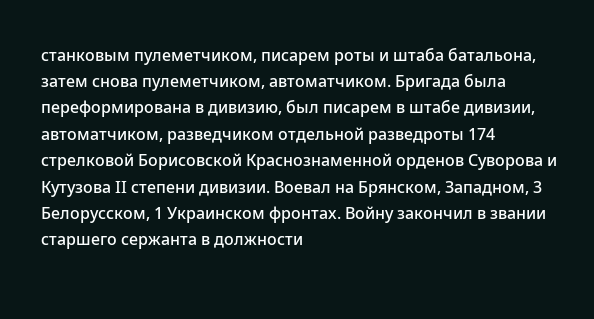станковым пулеметчиком, писарем роты и штаба батальона, затем снова пулеметчиком, автоматчиком. Бригада была переформирована в дивизию, был писарем в штабе дивизии, автоматчиком, разведчиком отдельной разведроты 174 стрелковой Борисовской Краснознаменной орденов Суворова и Кутузова II степени дивизии. Воевал на Брянском, Западном, 3 Белорусском, 1 Украинском фронтах. Войну закончил в звании старшего сержанта в должности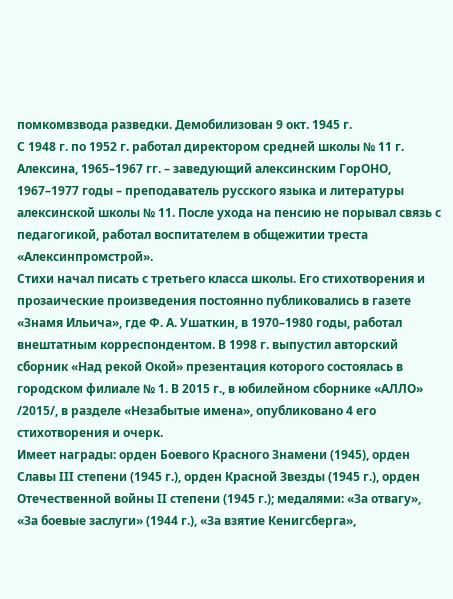помкомвзвода разведки. Демобилизован 9 окт. 1945 г.
С 1948 г. по 1952 г. работал директором средней школы № 11 г. Алексина, 1965–1967 гг. – заведующий алексинским ГорОНО, 1967–1977 годы – преподаватель русского языка и литературы алексинской школы № 11. После ухода на пенсию не порывал связь с педагогикой, работал воспитателем в общежитии треста «Алексинпромстрой».
Стихи начал писать с третьего класса школы. Его стихотворения и прозаические произведения постоянно публиковались в газете «Знамя Ильича», где Ф. А. Ушаткин, в 1970–1980 годы, работал внештатным корреспондентом. В 1998 г. выпустил авторский сборник «Над рекой Окой» презентация которого состоялась в городском филиале № 1. В 2015 г., в юбилейном сборнике «АЛЛО» /2015/, в разделе «Незабытые имена», опубликовано 4 его стихотворения и очерк.
Имеет награды: орден Боевого Красного Знамени (1945), орден Славы III степени (1945 г.), орден Красной Звезды (1945 г.), орден Отечественной войны II степени (1945 г.); медалями: «За отвагу», «За боевые заслуги» (1944 г.), «За взятие Кенигсберга»,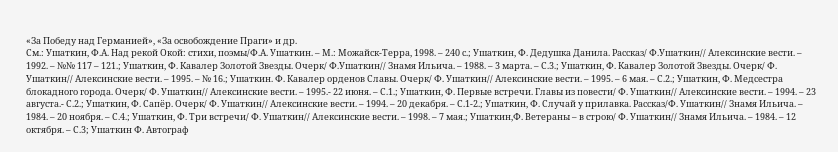«За Победу над Германией», «За освобождение Праги» и др.
См.: Ушаткин, Ф.А. Над рекой Окой: стихи, поэмы/Ф.А. Ушаткин. – М.: Можайск-Терра, 1998. – 240 с.; Ушаткин, Ф. Дедушка Данила. Рассказ/ Ф.Ушаткин// Алексинские вести. – 1992. – №№ 117 – 121.; Ушаткин, Ф. Кавалер Золотой Звезды. Очерк/ Ф.Ушаткин// Знамя Ильича. – 1988. – 3 марта. – С.3.; Ушаткин, Ф. Кавалер Золотой Звезды. Очерк/ Ф. Ушаткин// Алексинские вести. – 1995. – № 16.; Ушаткин. Ф. Кавалер орденов Славы. Очерк/ Ф. Ушаткин// Алексинские вести. – 1995. – 6 мая. – С.2.; Ушаткин, Ф. Медсестра блокадного города. Очерк/ Ф. Ушаткин// Алексинские вести. – 1995.- 22 июня. – С.1.; Ушаткин, Ф. Первые встречи. Главы из повести/ Ф. Ушаткин// Алексинские вести. – 1994. – 23 августа.- С.2.; Ушаткин, Ф. Сапёр. Очерк/ Ф. Ушаткин// Алексинские вести. – 1994. – 20 декабря. – С.1-2.; Ушаткин, Ф. Случай у прилавка. Рассказ/Ф. Ушаткин// Знамя Ильича. – 1984. – 20 ноября. – С.4.; Ушаткин, Ф. Три встречи/ Ф. Ушаткин// Алексинские вести. – 1998. – 7 мая.; Ушаткин,Ф. Ветераны – в строю/ Ф. Ушаткин// Знамя Ильича. – 1984. – 12 октября. – С.3; Ушаткин Ф. Автограф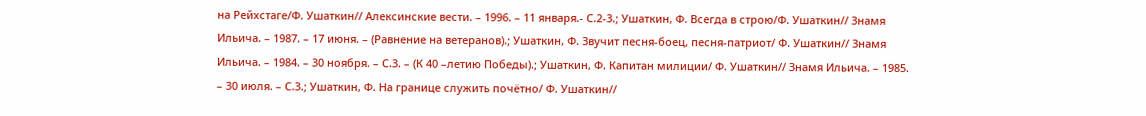на Рейхстаге/Ф. Ушаткин// Алексинские вести. – 1996. – 11 января.- С.2-3.; Ушаткин, Ф. Всегда в строю/Ф. Ушаткин// Знамя Ильича. – 1987. – 17 июня. – (Равнение на ветеранов).; Ушаткин, Ф. Звучит песня-боец, песня-патриот/ Ф. Ушаткин// Знамя Ильича. – 1984. – 30 ноября. – С.3. – (К 40 –летию Победы).; Ушаткин, Ф. Капитан милиции/ Ф. Ушаткин// Знамя Ильича. – 1985. – 30 июля. – С.3.; Ушаткин, Ф. На границе служить почётно/ Ф. Ушаткин//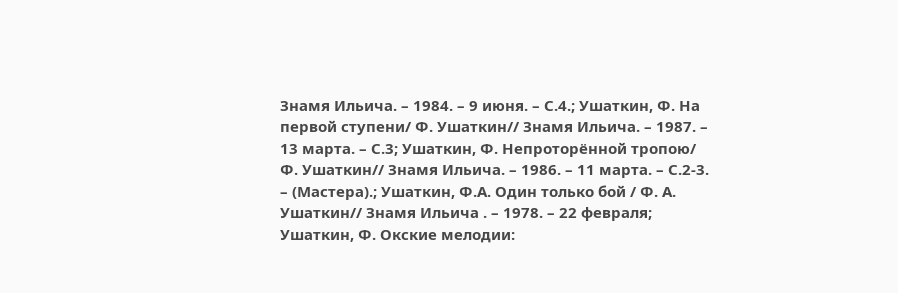Знамя Ильича. – 1984. – 9 июня. – С.4.; Ушаткин, Ф. На первой ступени/ Ф. Ушаткин// Знамя Ильича. – 1987. – 13 марта. – С.3; Ушаткин, Ф. Непроторённой тропою/ Ф. Ушаткин// Знамя Ильича. – 1986. – 11 марта. – С.2-3. – (Мастера).; Ушаткин, Ф.А. Один только бой / Ф. А. Ушаткин// Знамя Ильича . – 1978. – 22 февраля; Ушаткин, Ф. Окские мелодии: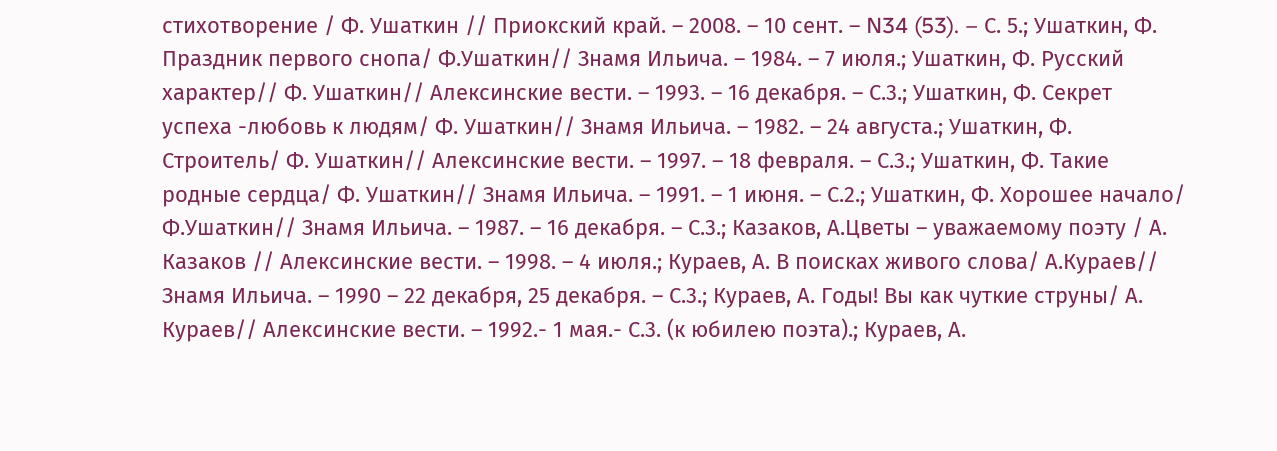стихотворение / Ф. Ушаткин // Приокский край. – 2008. – 10 сент. – N34 (53). – С. 5.; Ушаткин, Ф. Праздник первого снопа/ Ф.Ушаткин// Знамя Ильича. – 1984. – 7 июля.; Ушаткин, Ф. Русский характер// Ф. Ушаткин// Алексинские вести. – 1993. – 16 декабря. – С.3.; Ушаткин, Ф. Секрет успеха -любовь к людям/ Ф. Ушаткин// Знамя Ильича. – 1982. – 24 августа.; Ушаткин, Ф. Строитель/ Ф. Ушаткин// Алексинские вести. – 1997. – 18 февраля. – С.3.; Ушаткин, Ф. Такие родные сердца/ Ф. Ушаткин// Знамя Ильича. – 1991. – 1 июня. – С.2.; Ушаткин, Ф. Хорошее начало/ Ф.Ушаткин// Знамя Ильича. – 1987. – 16 декабря. – С.3.; Казаков, А.Цветы – уважаемому поэту / А. Казаков // Алексинские вести. – 1998. – 4 июля.; Кураев, А. В поисках живого слова/ А.Кураев// Знамя Ильича. – 1990 – 22 декабря, 25 декабря. – С.3.; Кураев, А. Годы! Вы как чуткие струны/ А. Кураев// Алексинские вести. – 1992.- 1 мая.- С.3. (к юбилею поэта).; Кураев, А.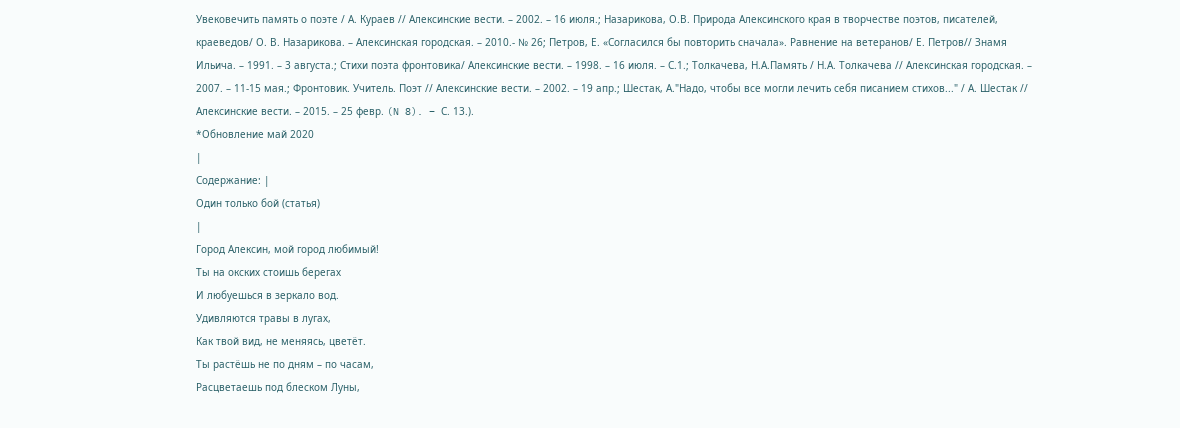Увековечить память о поэте / А. Кураев // Алексинские вести. – 2002. – 16 июля.; Назарикова, О.В. Природа Алексинского края в творчестве поэтов, писателей, краеведов/ О. В. Назарикова. – Алексинская городская. – 2010.- № 26; Петров, Е. «Согласился бы повторить сначала». Равнение на ветеранов/ Е. Петров// Знамя Ильича. – 1991. – 3 августа.; Стихи поэта фронтовика/ Алексинские вести. – 1998. – 16 июля. – С.1.; Толкачева, Н.А.Память / Н.А. Толкачева // Алексинская городская. – 2007. – 11-15 мая.; Фронтовик. Учитель. Поэт // Алексинские вести. – 2002. – 19 апр.; Шестак, А."Надо, чтобы все могли лечить себя писанием стихов..." / А. Шестак // Алексинские вести. – 2015. – 25 февр. (N 8). – С. 13.).
*Обновление май 2020
|
Содержание: |
Один только бой (статья)
|
Город Алексин, мой город любимый!
Ты на окских стоишь берегах
И любуешься в зеркало вод.
Удивляются травы в лугах,
Как твой вид, не меняясь, цветёт.
Ты растёшь не по дням – по часам,
Расцветаешь под блеском Луны,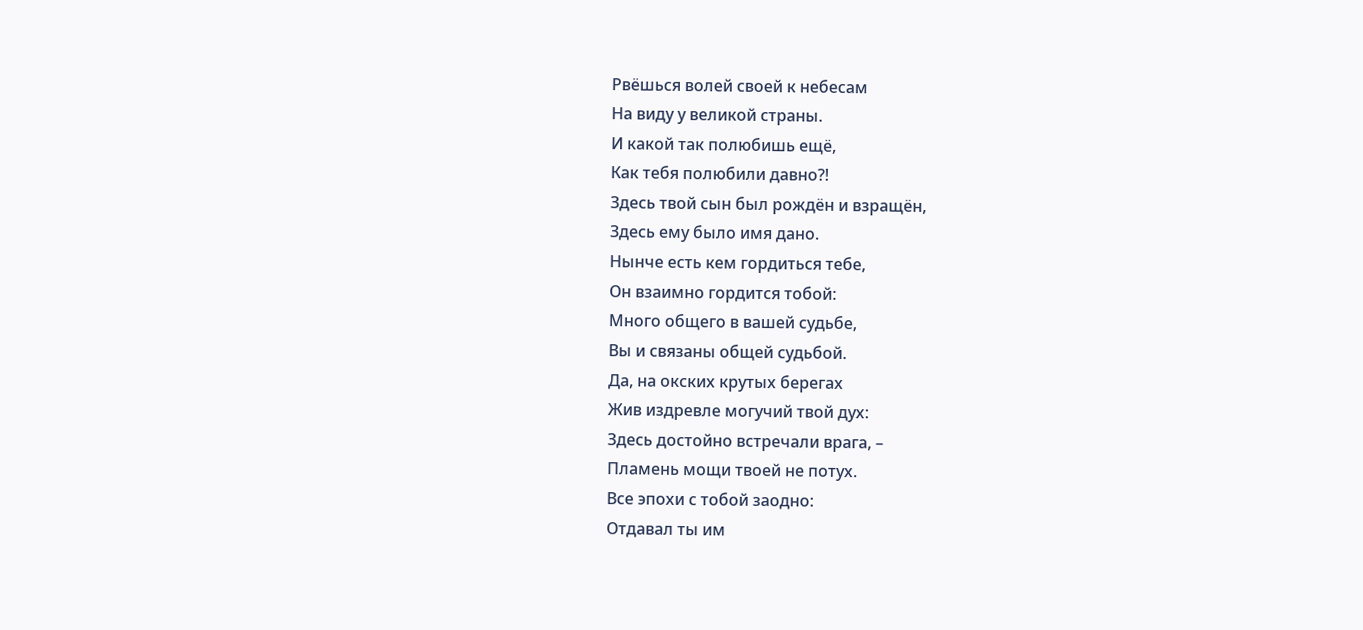Рвёшься волей своей к небесам
На виду у великой страны.
И какой так полюбишь ещё,
Как тебя полюбили давно?!
Здесь твой сын был рождён и взращён,
Здесь ему было имя дано.
Нынче есть кем гордиться тебе,
Он взаимно гордится тобой:
Много общего в вашей судьбе,
Вы и связаны общей судьбой.
Да, на окских крутых берегах
Жив издревле могучий твой дух:
Здесь достойно встречали врага, –
Пламень мощи твоей не потух.
Все эпохи с тобой заодно:
Отдавал ты им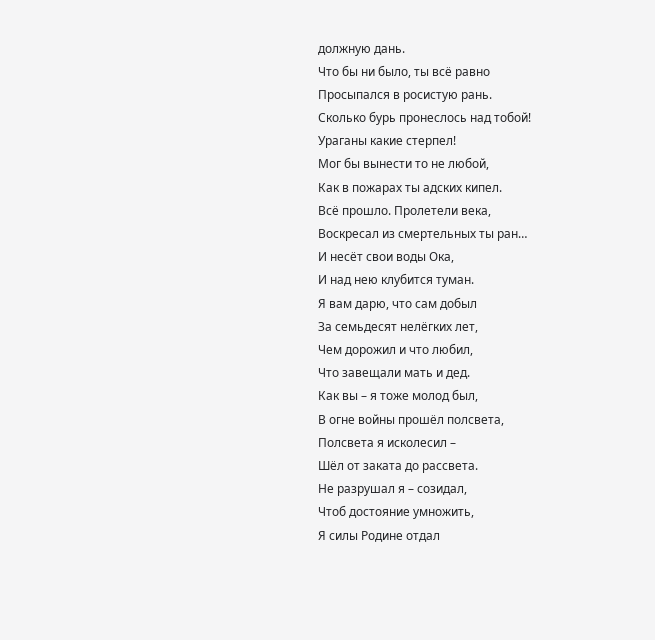должную дань.
Что бы ни было, ты всё равно
Просыпался в росистую рань.
Сколько бурь пронеслось над тобой!
Ураганы какие стерпел!
Мог бы вынести то не любой,
Как в пожарах ты адских кипел.
Всё прошло. Пролетели века,
Воскресал из смертельных ты ран…
И несёт свои воды Ока,
И над нею клубится туман.
Я вам дарю, что сам добыл
За семьдесят нелёгких лет,
Чем дорожил и что любил,
Что завещали мать и дед.
Как вы – я тоже молод был,
В огне войны прошёл полсвета,
Полсвета я исколесил –
Шёл от заката до рассвета.
Не разрушал я – созидал,
Чтоб достояние умножить,
Я силы Родине отдал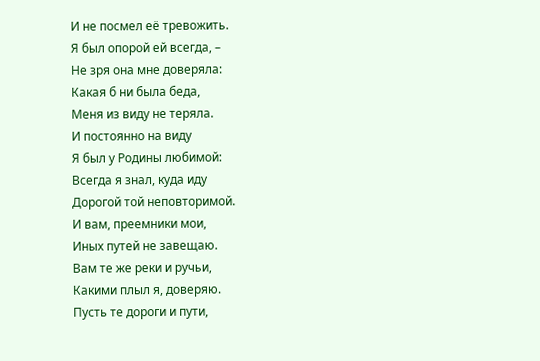И не посмел её тревожить.
Я был опорой ей всегда, –
Не зря она мне доверяла:
Какая б ни была беда,
Меня из виду не теряла.
И постоянно на виду
Я был у Родины любимой:
Всегда я знал, куда иду
Дорогой той неповторимой.
И вам, преемники мои,
Иных путей не завещаю.
Вам те же реки и ручьи,
Какими плыл я, доверяю.
Пусть те дороги и пути,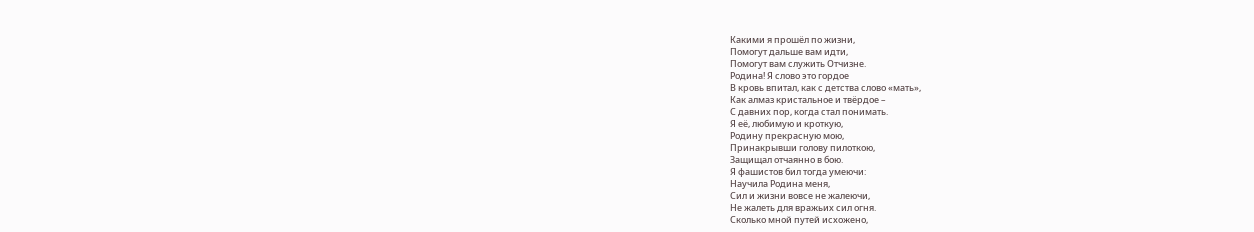Какими я прошёл по жизни,
Помогут дальше вам идти,
Помогут вам служить Отчизне.
Родина! Я слово это гордое
В кровь впитал, как с детства слово «мать»,
Как алмаз кристальное и твёрдое –
С давних пор, когда стал понимать.
Я её, любимую и кроткую,
Родину прекрасную мою,
Принакрывши голову пилоткою,
Защищал отчаянно в бою.
Я фашистов бил тогда умеючи:
Научила Родина меня,
Сил и жизни вовсе не жалеючи,
Не жалеть для вражьих сил огня.
Сколько мной путей исхожено,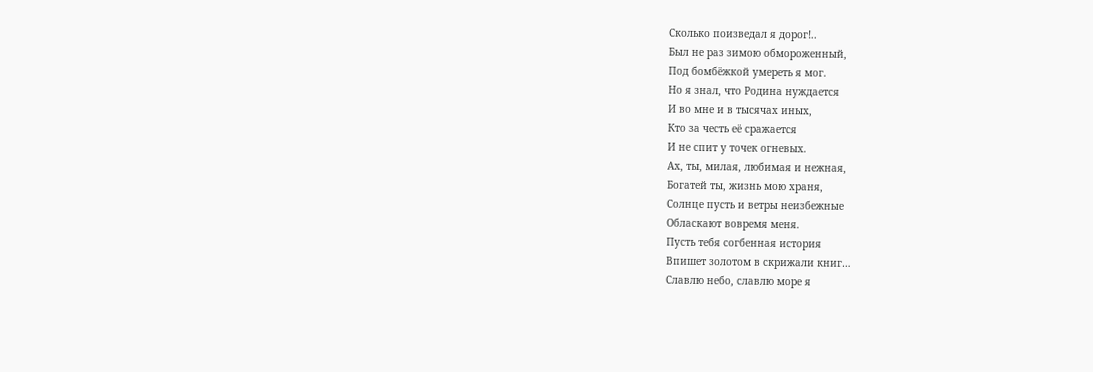Сколько поизведал я дорог!..
Был не раз зимою обмороженный,
Под бомбёжкой умереть я мог.
Но я знал, что Родина нуждается
И во мне и в тысячах иных,
Кто за честь её сражается
И не спит у точек огневых.
Ах, ты, милая, любимая и нежная,
Богатей ты, жизнь мою храня,
Солнце пусть и ветры неизбежные
Обласкают вовремя меня.
Пусть тебя согбенная история
Впишет золотом в скрижали книг…
Славлю небо, славлю море я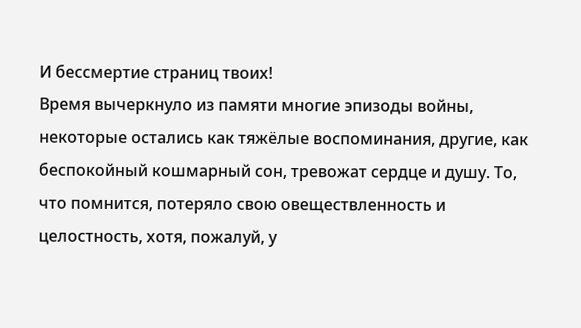И бессмертие страниц твоих!
Время вычеркнуло из памяти многие эпизоды войны, некоторые остались как тяжёлые воспоминания, другие, как беспокойный кошмарный сон, тревожат сердце и душу. То, что помнится, потеряло свою овеществленность и целостность, хотя, пожалуй, у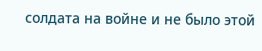солдата на войне и не было этой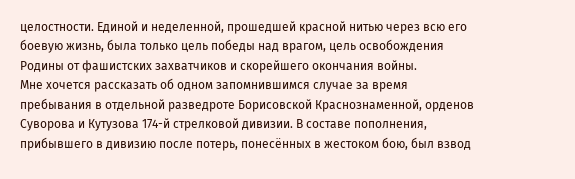целостности. Единой и неделенной, прошедшей красной нитью через всю его боевую жизнь, была только цель победы над врагом, цель освобождения Родины от фашистских захватчиков и скорейшего окончания войны.
Мне хочется рассказать об одном запомнившимся случае за время пребывания в отдельной разведроте Борисовской Краснознаменной, орденов Суворова и Кутузова 174-й стрелковой дивизии. В составе пополнения, прибывшего в дивизию после потерь, понесённых в жестоком бою, был взвод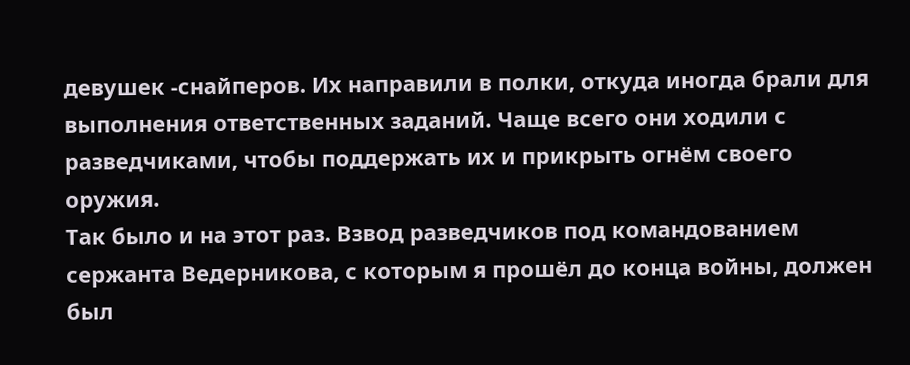девушек -снайперов. Их направили в полки, откуда иногда брали для выполнения ответственных заданий. Чаще всего они ходили с разведчиками, чтобы поддержать их и прикрыть огнём своего оружия.
Так было и на этот раз. Взвод разведчиков под командованием сержанта Ведерникова, с которым я прошёл до конца войны, должен был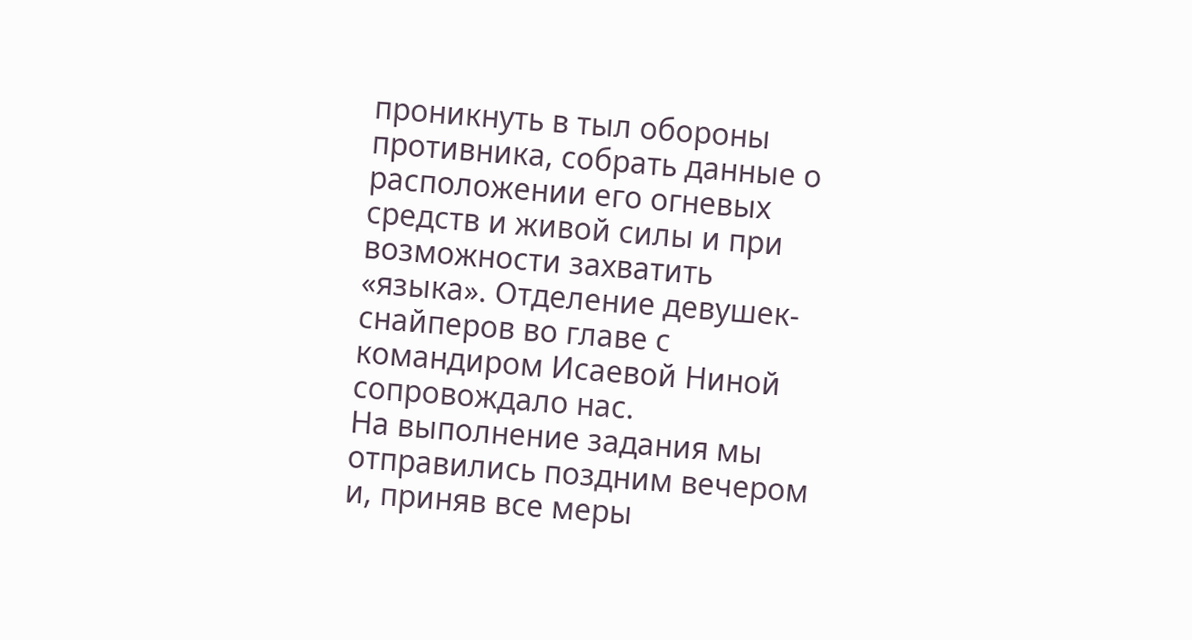проникнуть в тыл обороны противника, собрать данные о расположении его огневых средств и живой силы и при возможности захватить «языка». Отделение девушек-снайперов во главе с командиром Исаевой Ниной сопровождало нас.
На выполнение задания мы отправились поздним вечером и, приняв все меры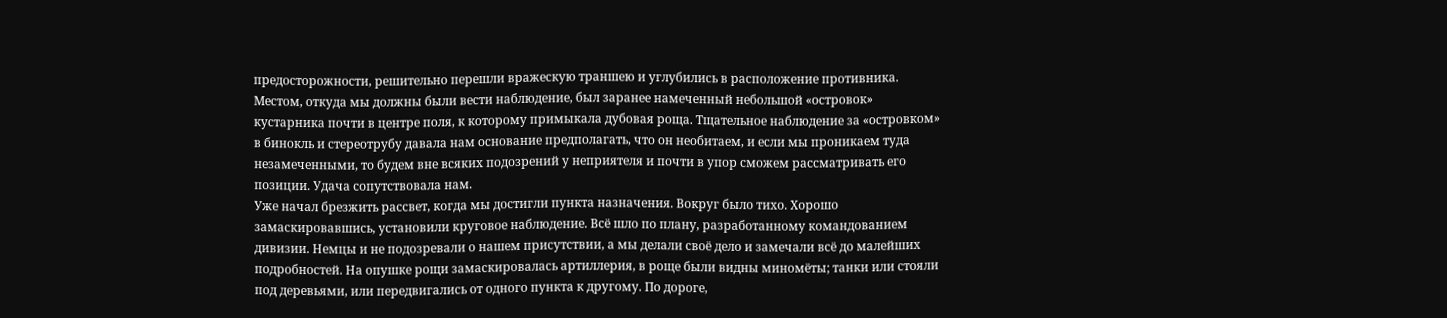предосторожности, решительно перешли вражескую траншею и углубились в расположение противника. Местом, откуда мы должны были вести наблюдение, был заранее намеченный небольшой «островок» кустарника почти в центре поля, к которому примыкала дубовая роща. Тщательное наблюдение за «островком» в бинокль и стереотрубу давала нам основание предполагать, что он необитаем, и если мы проникаем туда незамеченными, то будем вне всяких подозрений у неприятеля и почти в упор сможем рассматривать его позиции. Удача сопутствовала нам.
Уже начал брезжить рассвет, когда мы достигли пункта назначения. Вокруг было тихо. Хорошо замаскировавшись, установили круговое наблюдение. Всё шло по плану, разработанному командованием дивизии. Немцы и не подозревали о нашем присутствии, а мы делали своё дело и замечали всё до малейших подробностей. На опушке рощи замаскировалась артиллерия, в роще были видны миномёты; танки или стояли под деревьями, или передвигались от одного пункта к другому. По дороге,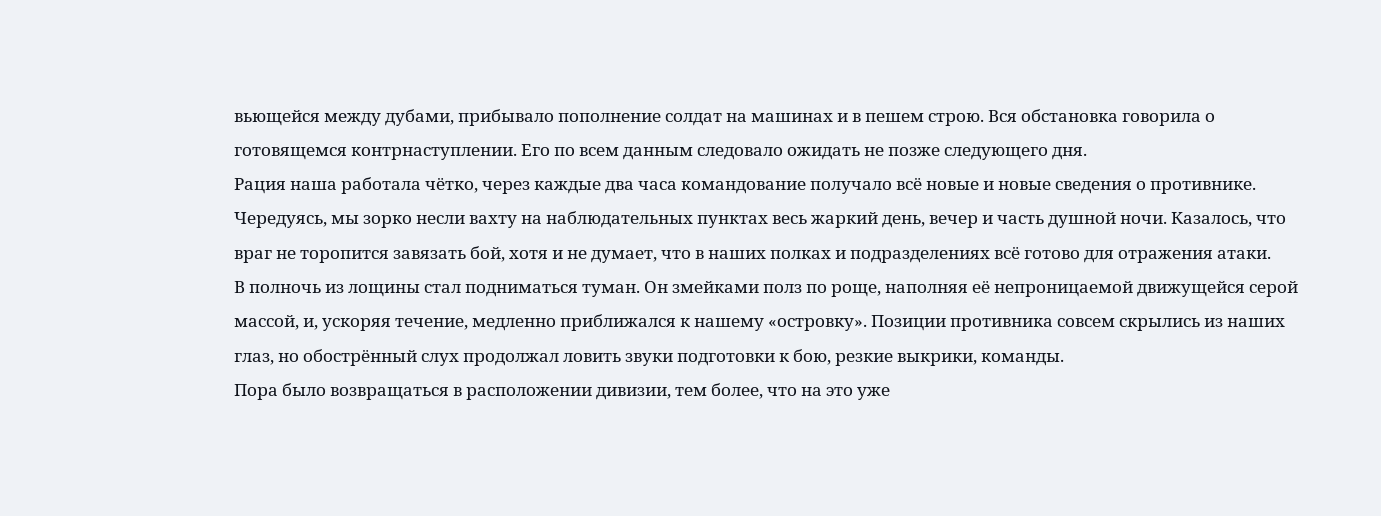вьющейся между дубами, прибывало пополнение солдат на машинах и в пешем строю. Вся обстановка говорила о готовящемся контрнаступлении. Его по всем данным следовало ожидать не позже следующего дня.
Рация наша работала чётко, через каждые два часа командование получало всё новые и новые сведения о противнике. Чередуясь, мы зорко несли вахту на наблюдательных пунктах весь жаркий день, вечер и часть душной ночи. Казалось, что враг не торопится завязать бой, хотя и не думает, что в наших полках и подразделениях всё готово для отражения атаки.
В полночь из лощины стал подниматься туман. Он змейками полз по роще, наполняя её непроницаемой движущейся серой массой, и, ускоряя течение, медленно приближался к нашему «островку». Позиции противника совсем скрылись из наших глаз, но обострённый слух продолжал ловить звуки подготовки к бою, резкие выкрики, команды.
Пора было возвращаться в расположении дивизии, тем более, что на это уже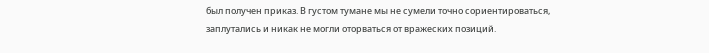был получен приказ. В густом тумане мы не сумели точно сориентироваться, заплутались и никак не могли оторваться от вражеских позиций.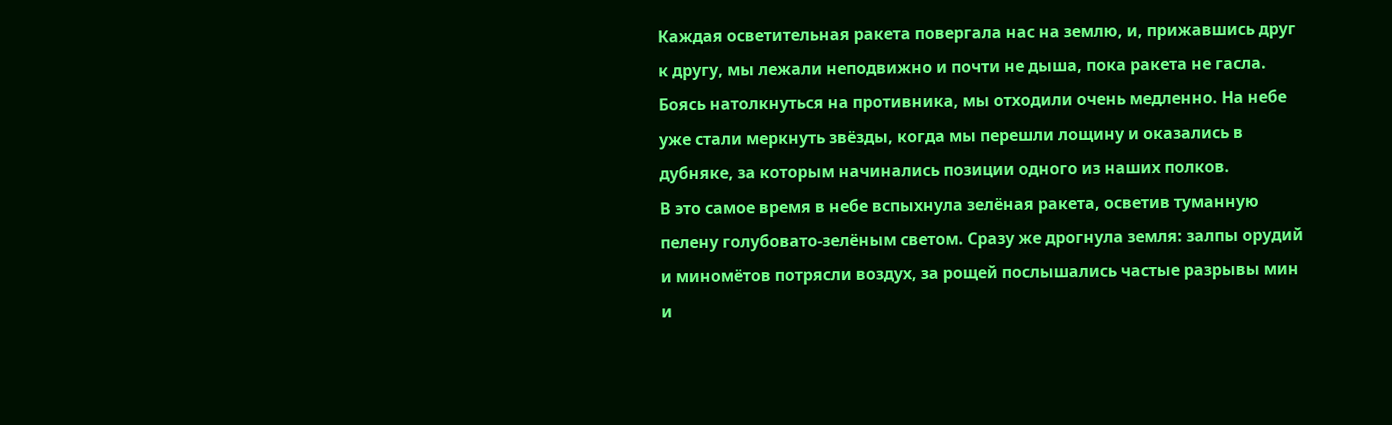Каждая осветительная ракета повергала нас на землю, и, прижавшись друг к другу, мы лежали неподвижно и почти не дыша, пока ракета не гасла. Боясь натолкнуться на противника, мы отходили очень медленно. На небе уже стали меркнуть звёзды, когда мы перешли лощину и оказались в дубняке, за которым начинались позиции одного из наших полков.
В это самое время в небе вспыхнула зелёная ракета, осветив туманную пелену голубовато-зелёным светом. Сразу же дрогнула земля: залпы орудий и миномётов потрясли воздух, за рощей послышались частые разрывы мин и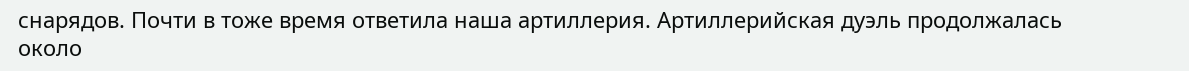снарядов. Почти в тоже время ответила наша артиллерия. Артиллерийская дуэль продолжалась около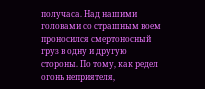получаса. Над нашими головами со страшным воем проносился смертоносный груз в одну и другую стороны. По тому, как редел огонь неприятеля,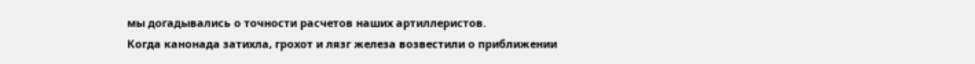мы догадывались о точности расчетов наших артиллеристов.
Когда канонада затихла, грохот и лязг железа возвестили о приближении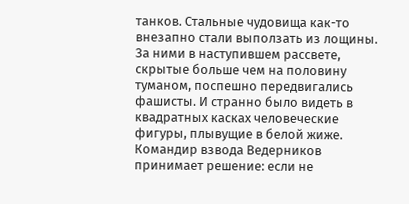танков. Стальные чудовища как-то внезапно стали выползать из лощины. За ними в наступившем рассвете, скрытые больше чем на половину туманом, поспешно передвигались фашисты. И странно было видеть в квадратных касках человеческие фигуры, плывущие в белой жиже.
Командир взвода Ведерников принимает решение: если не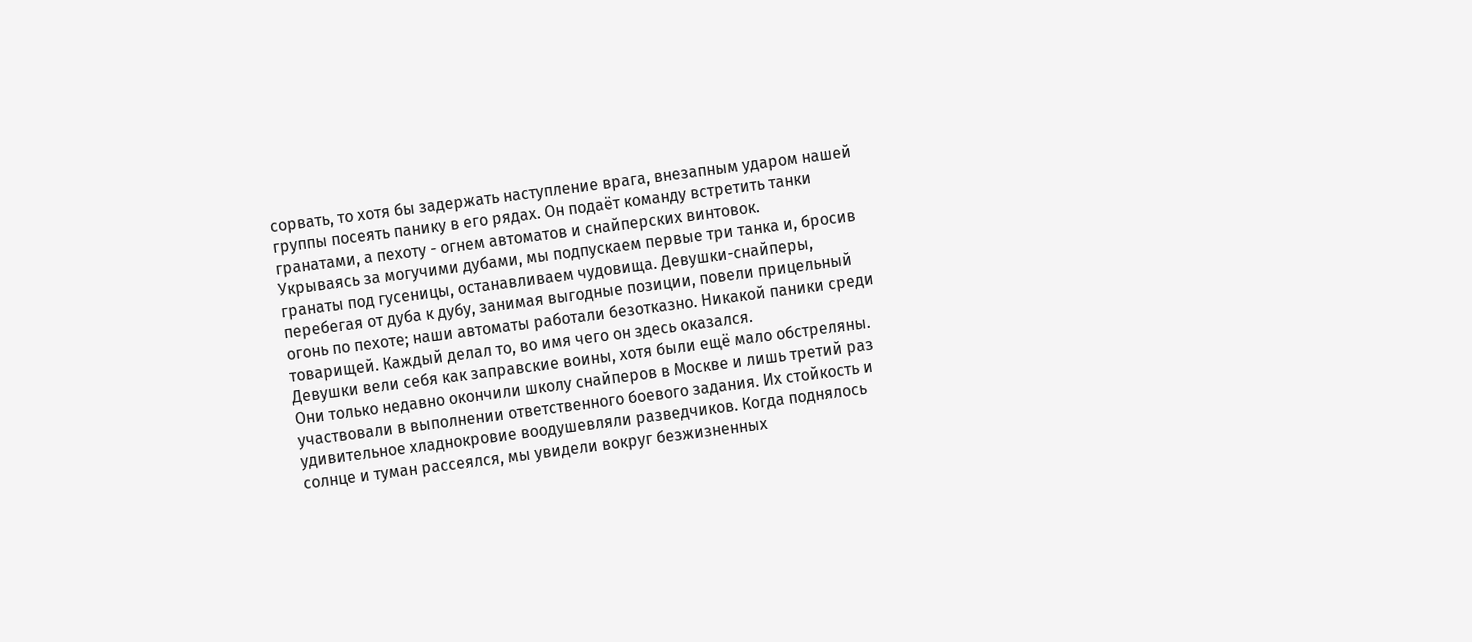сорвать, то хотя бы задержать наступление врага, внезапным ударом нашей группы посеять панику в его рядах. Он подаёт команду встретить танки гранатами, а пехоту - огнем автоматов и снайперских винтовок.
Укрываясь за могучими дубами, мы подпускаем первые три танка и, бросив гранаты под гусеницы, останавливаем чудовища. Девушки-снайперы, перебегая от дуба к дубу, занимая выгодные позиции, повели прицельный огонь по пехоте; наши автоматы работали безотказно. Никакой паники среди товарищей. Каждый делал то, во имя чего он здесь оказался.
Девушки вели себя как заправские воины, хотя были ещё мало обстреляны. Они только недавно окончили школу снайперов в Москве и лишь третий раз участвовали в выполнении ответственного боевого задания. Их стойкость и удивительное хладнокровие воодушевляли разведчиков. Когда поднялось солнце и туман рассеялся, мы увидели вокруг безжизненных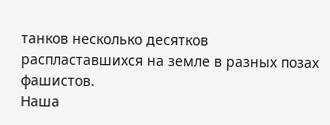танков несколько десятков распластавшихся на земле в разных позах фашистов.
Наша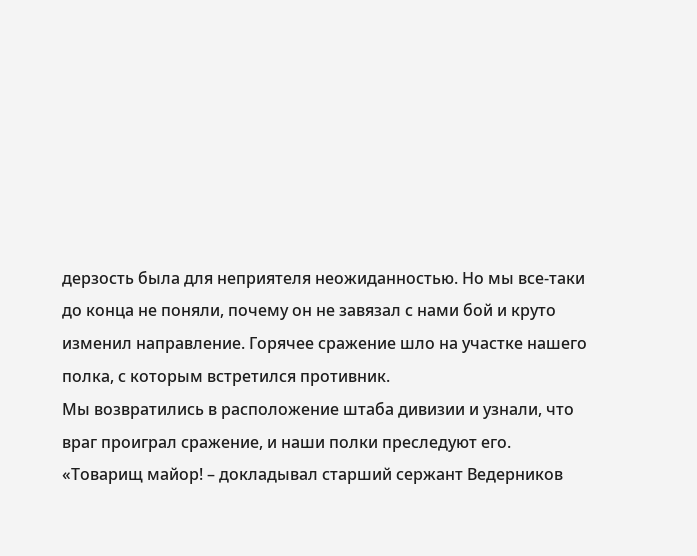дерзость была для неприятеля неожиданностью. Но мы все-таки до конца не поняли, почему он не завязал с нами бой и круто изменил направление. Горячее сражение шло на участке нашего полка, с которым встретился противник.
Мы возвратились в расположение штаба дивизии и узнали, что враг проиграл сражение, и наши полки преследуют его.
«Товарищ майор! – докладывал старший сержант Ведерников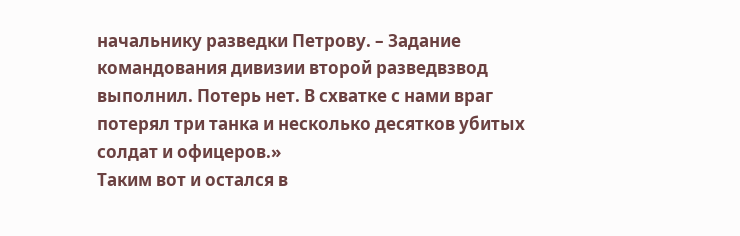начальнику разведки Петрову. – Задание командования дивизии второй разведвзвод выполнил. Потерь нет. В схватке с нами враг потерял три танка и несколько десятков убитых солдат и офицеров.»
Таким вот и остался в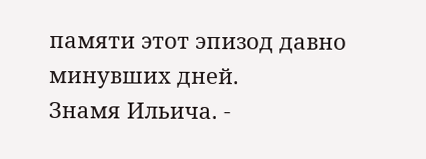памяти этот эпизод давно минувших дней.
Знамя Ильича. -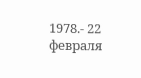1978.- 22 февраля